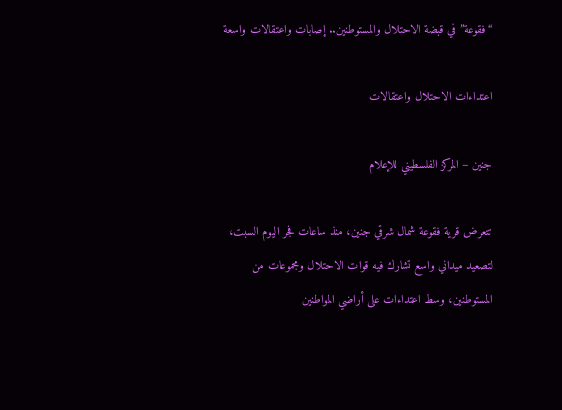“فقوعة” في قبضة الاحتلال والمستوطنين.. إصابات واعتقالات واسعة

اعتداءات الاحتلال واعتقالات

جنين – المركز الفلسطيني للإعلام

تتعرض قرية فقوعة شمال شرقي جنين، منذ ساعات فجر اليوم السبت، لتصعيد ميداني واسع تشارك فيه قوات الاحتلال ومجموعات من المستوطنين، وسط اعتداءات على أراضي المواطنين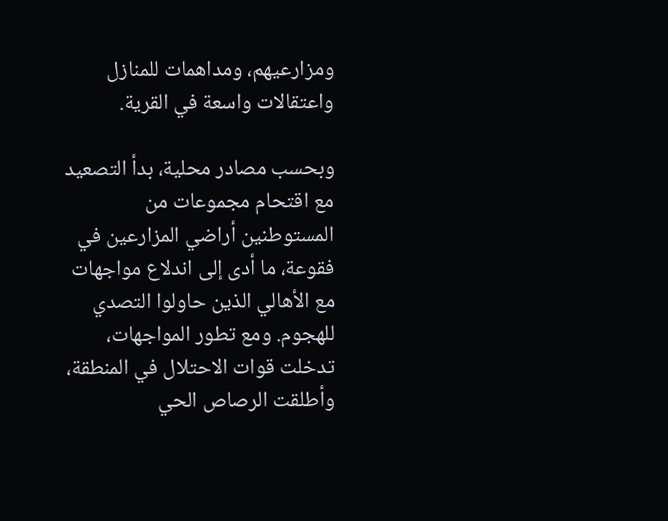ومزارعيهم، ومداهمات للمنازل واعتقالات واسعة في القرية.

وبحسب مصادر محلية، بدأ التصعيد مع اقتحام مجموعات من المستوطنين أراضي المزارعين في فقوعة، ما أدى إلى اندلاع مواجهات مع الأهالي الذين حاولوا التصدي للهجوم. ومع تطور المواجهات، تدخلت قوات الاحتلال في المنطقة، وأطلقت الرصاص الحي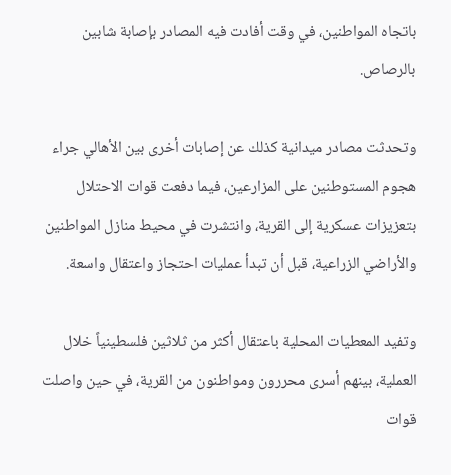باتجاه المواطنين، في وقت أفادت فيه المصادر بإصابة شابين بالرصاص.

وتحدثت مصادر ميدانية كذلك عن إصابات أخرى بين الأهالي جراء هجوم المستوطنين على المزارعين، فيما دفعت قوات الاحتلال بتعزيزات عسكرية إلى القرية، وانتشرت في محيط منازل المواطنين والأراضي الزراعية، قبل أن تبدأ عمليات احتجاز واعتقال واسعة.

وتفيد المعطيات المحلية باعتقال أكثر من ثلاثين فلسطينياً خلال العملية، بينهم أسرى محررون ومواطنون من القرية، في حين واصلت قوات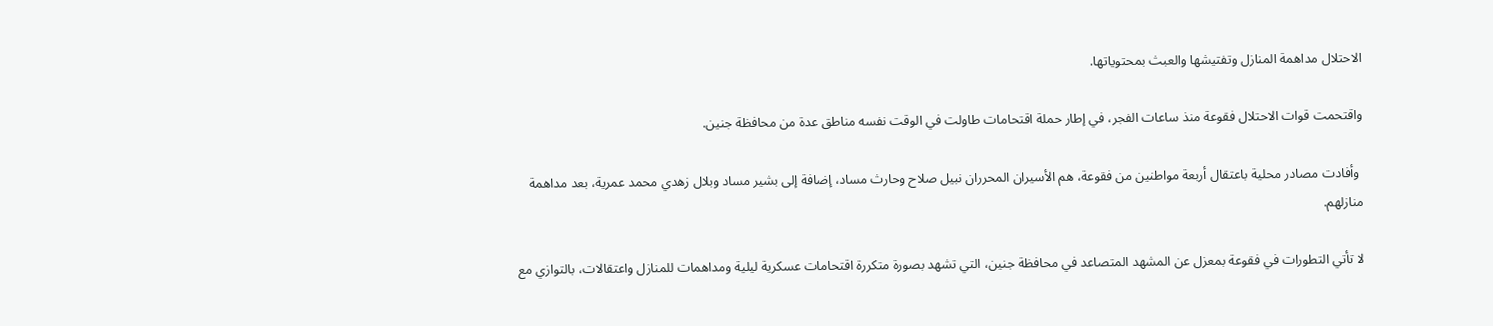الاحتلال مداهمة المنازل وتفتيشها والعبث بمحتوياتها.

واقتحمت قوات الاحتلال فقوعة منذ ساعات الفجر، في إطار حملة اقتحامات طاولت في الوقت نفسه مناطق عدة من محافظة جنين.

 وأفادت مصادر محلية باعتقال أربعة مواطنين من فقوعة، هم الأسيران المحرران نبيل صلاح وحارث مساد، إضافة إلى بشير مساد وبلال زهدي محمد عمرية، بعد مداهمة منازلهم.

لا تأتي التطورات في فقوعة بمعزل عن المشهد المتصاعد في محافظة جنين، التي تشهد بصورة متكررة اقتحامات عسكرية ليلية ومداهمات للمنازل واعتقالات، بالتوازي مع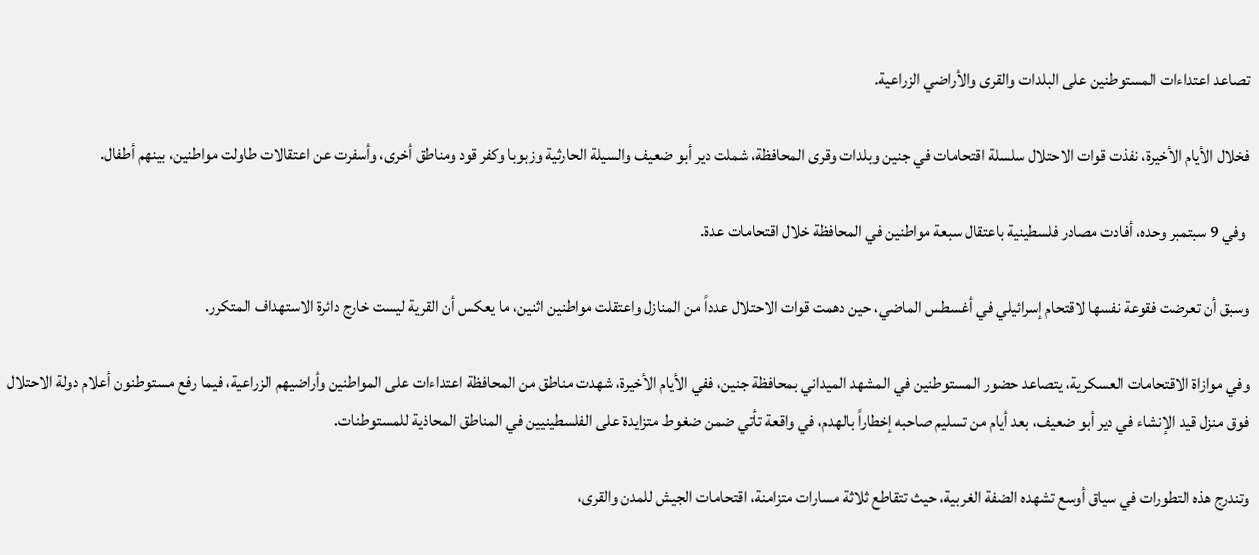تصاعد اعتداءات المستوطنين على البلدات والقرى والأراضي الزراعية.

فخلال الأيام الأخيرة، نفذت قوات الاحتلال سلسلة اقتحامات في جنين وبلدات وقرى المحافظة، شملت دير أبو ضعيف والسيلة الحارثية وزبوبا وكفر قود ومناطق أخرى، وأسفرت عن اعتقالات طاولت مواطنين، بينهم أطفال.

 وفي 9 سبتمبر وحده، أفادت مصادر فلسطينية باعتقال سبعة مواطنين في المحافظة خلال اقتحامات عدة.

وسبق أن تعرضت فقوعة نفسها لاقتحام إسرائيلي في أغسطس الماضي، حين دهمت قوات الاحتلال عدداً من المنازل واعتقلت مواطنين اثنين، ما يعكس أن القرية ليست خارج دائرة الاستهداف المتكرر.

وفي موازاة الاقتحامات العسكرية، يتصاعد حضور المستوطنين في المشهد الميداني بمحافظة جنين، ففي الأيام الأخيرة، شهدت مناطق من المحافظة اعتداءات على المواطنين وأراضيهم الزراعية، فيما رفع مستوطنون أعلام دولة الاحتلال فوق منزل قيد الإنشاء في دير أبو ضعيف، بعد أيام من تسليم صاحبه إخطاراً بالهدم، في واقعة تأتي ضمن ضغوط متزايدة على الفلسطينيين في المناطق المحاذية للمستوطنات.

وتندرج هذه التطورات في سياق أوسع تشهده الضفة الغربية، حيث تتقاطع ثلاثة مسارات متزامنة، اقتحامات الجيش للمدن والقرى،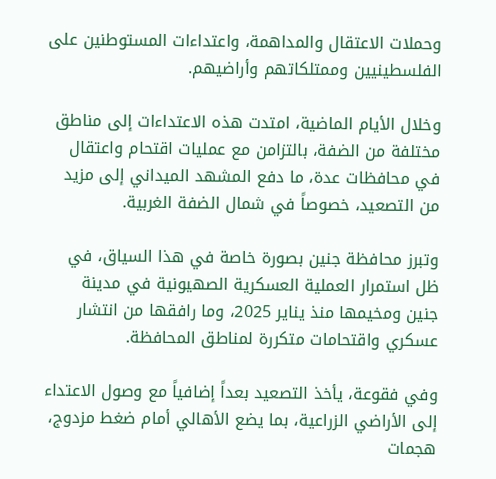وحملات الاعتقال والمداهمة، واعتداءات المستوطنين على الفلسطينيين وممتلكاتهم وأراضيهم.

وخلال الأيام الماضية، امتدت هذه الاعتداءات إلى مناطق مختلفة من الضفة، بالتزامن مع عمليات اقتحام واعتقال في محافظات عدة، ما دفع المشهد الميداني إلى مزيد من التصعيد، خصوصاً في شمال الضفة الغربية.

وتبرز محافظة جنين بصورة خاصة في هذا السياق، في ظل استمرار العملية العسكرية الصهيونية في مدينة جنين ومخيمها منذ يناير 2025، وما رافقها من انتشار عسكري واقتحامات متكررة لمناطق المحافظة.

وفي فقوعة، يأخذ التصعيد بعداً إضافياً مع وصول الاعتداء إلى الأراضي الزراعية، بما يضع الأهالي أمام ضغط مزدوج، هجمات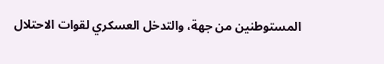المستوطنين من جهة، والتدخل العسكري لقوات الاحتلال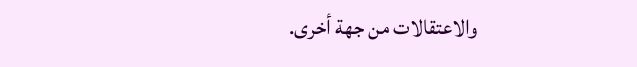والاعتقالات من جهة أخرى.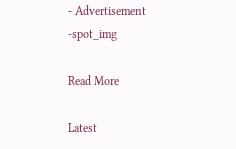- Advertisement -spot_img

Read More

Latest